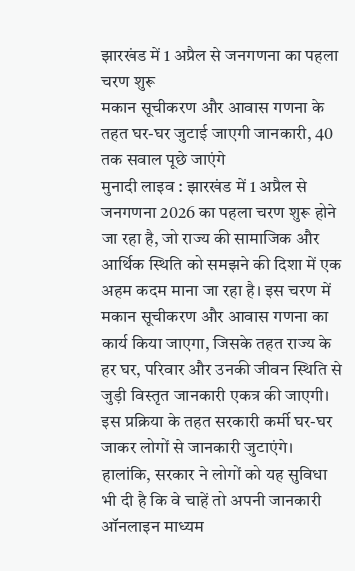झारखंड में 1 अप्रैल से जनगणना का पहला चरण शुरू
मकान सूचीकरण और आवास गणना के तहत घर-घर जुटाई जाएगी जानकारी, 40 तक सवाल पूछे जाएंगे
मुनादी लाइव : झारखंड में 1 अप्रैल से जनगणना 2026 का पहला चरण शुरू होने जा रहा है, जो राज्य की सामाजिक और आर्थिक स्थिति को समझने की दिशा में एक अहम कदम माना जा रहा है। इस चरण में मकान सूचीकरण और आवास गणना का कार्य किया जाएगा, जिसके तहत राज्य के हर घर, परिवार और उनकी जीवन स्थिति से जुड़ी विस्तृत जानकारी एकत्र की जाएगी।
इस प्रक्रिया के तहत सरकारी कर्मी घर-घर जाकर लोगों से जानकारी जुटाएंगे। हालांकि, सरकार ने लोगों को यह सुविधा भी दी है कि वे चाहें तो अपनी जानकारी ऑनलाइन माध्यम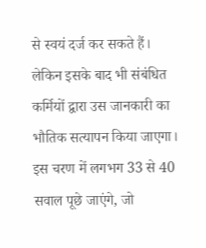से स्वयं दर्ज कर सकते हैं। लेकिन इसके बाद भी संबंधित कर्मियों द्वारा उस जानकारी का भौतिक सत्यापन किया जाएगा। इस चरण में लगभग 33 से 40 सवाल पूछे जाएंगे, जो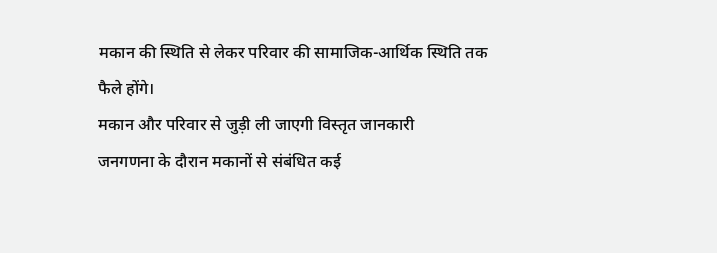मकान की स्थिति से लेकर परिवार की सामाजिक-आर्थिक स्थिति तक फैले होंगे।
मकान और परिवार से जुड़ी ली जाएगी विस्तृत जानकारी
जनगणना के दौरान मकानों से संबंधित कई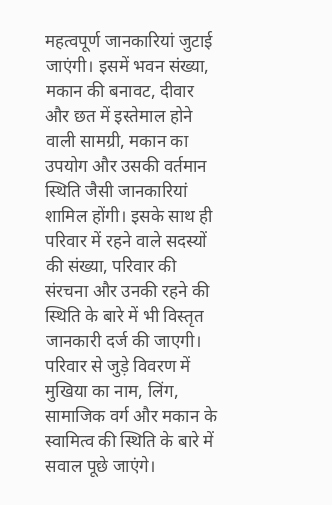महत्वपूर्ण जानकारियां जुटाई जाएंगी। इसमें भवन संख्या, मकान की बनावट, दीवार और छत में इस्तेमाल होने वाली सामग्री, मकान का उपयोग और उसकी वर्तमान स्थिति जैसी जानकारियां शामिल होंगी। इसके साथ ही परिवार में रहने वाले सदस्यों की संख्या, परिवार की संरचना और उनकी रहने की स्थिति के बारे में भी विस्तृत जानकारी दर्ज की जाएगी।
परिवार से जुड़े विवरण में मुखिया का नाम, लिंग, सामाजिक वर्ग और मकान के स्वामित्व की स्थिति के बारे में सवाल पूछे जाएंगे।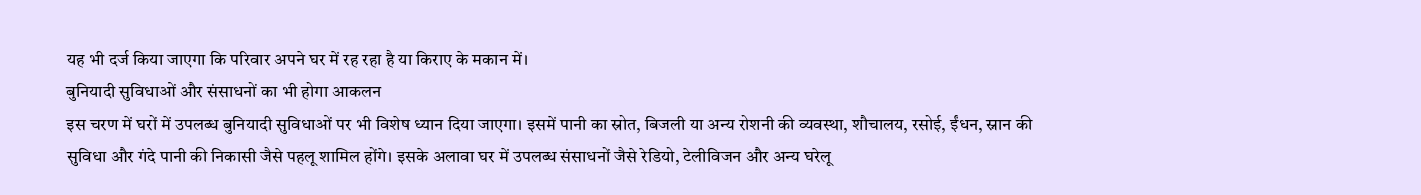यह भी दर्ज किया जाएगा कि परिवार अपने घर में रह रहा है या किराए के मकान में।
बुनियादी सुविधाओं और संसाधनों का भी होगा आकलन
इस चरण में घरों में उपलब्ध बुनियादी सुविधाओं पर भी विशेष ध्यान दिया जाएगा। इसमें पानी का स्रोत, बिजली या अन्य रोशनी की व्यवस्था, शौचालय, रसोई, ईंधन, स्नान की सुविधा और गंदे पानी की निकासी जैसे पहलू शामिल होंगे। इसके अलावा घर में उपलब्ध संसाधनों जैसे रेडियो, टेलीविजन और अन्य घरेलू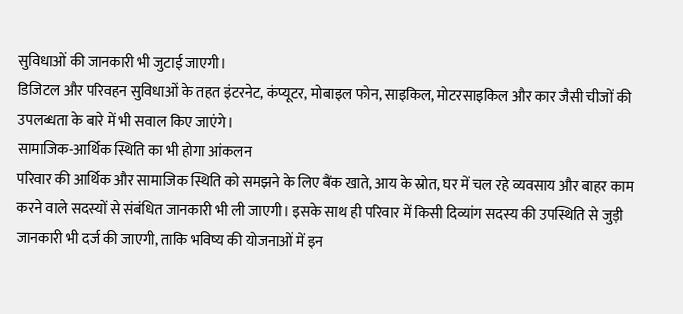सुविधाओं की जानकारी भी जुटाई जाएगी।
डिजिटल और परिवहन सुविधाओं के तहत इंटरनेट, कंप्यूटर, मोबाइल फोन, साइकिल, मोटरसाइकिल और कार जैसी चीजों की उपलब्धता के बारे में भी सवाल किए जाएंगे।
सामाजिक-आर्थिक स्थिति का भी होगा आंकलन
परिवार की आर्थिक और सामाजिक स्थिति को समझने के लिए बैंक खाते, आय के स्रोत, घर में चल रहे व्यवसाय और बाहर काम करने वाले सदस्यों से संबंधित जानकारी भी ली जाएगी। इसके साथ ही परिवार में किसी दिव्यांग सदस्य की उपस्थिति से जुड़ी जानकारी भी दर्ज की जाएगी, ताकि भविष्य की योजनाओं में इन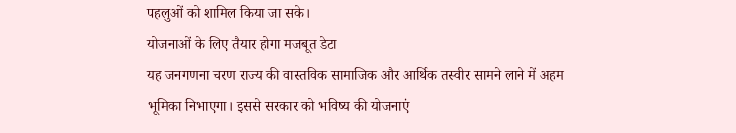पहलुओं को शामिल किया जा सके।
योजनाओं के लिए तैयार होगा मजबूत डेटा
यह जनगणना चरण राज्य की वास्तविक सामाजिक और आर्थिक तस्वीर सामने लाने में अहम भूमिका निभाएगा। इससे सरकार को भविष्य की योजनाएं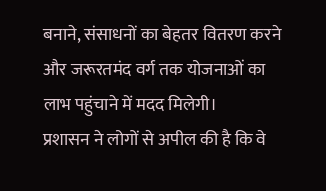बनाने, संसाधनों का बेहतर वितरण करने और जरूरतमंद वर्ग तक योजनाओं का लाभ पहुंचाने में मदद मिलेगी।
प्रशासन ने लोगों से अपील की है कि वे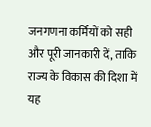जनगणना कर्मियों को सही और पूरी जानकारी दें, ताकि राज्य के विकास की दिशा में यह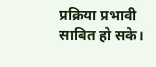प्रक्रिया प्रभावी साबित हो सके।